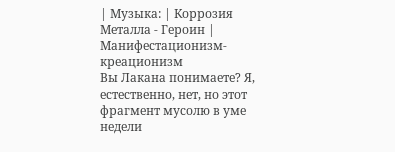| Музыка: | Коррозия Металла - Героин |
Манифестационизм-креационизм
Вы Лакана понимаете? Я, естественно, нет, но этот фрагмент мусолю в уме недели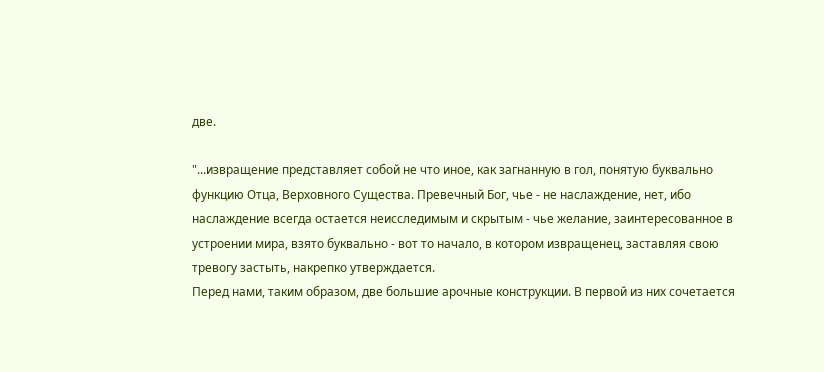две.

"...извращение представляет собой не что иное, как загнанную в гол, понятую буквально функцию Отца, Верховного Существа. Превечный Бог, чье - не наслаждение, нет, ибо наслаждение всегда остается неисследимым и скрытым - чье желание, заинтересованное в устроении мира, взято буквально - вот то начало, в котором извращенец, заставляя свою тревогу застыть, накрепко утверждается.
Перед нами, таким образом, две большие арочные конструкции. В первой из них сочетается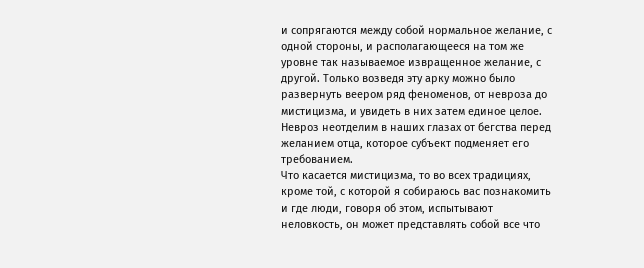и сопрягаются между собой нормальное желание, с одной стороны, и располагающееся на том же уровне так называемое извращенное желание, с другой. Только возведя эту арку можно было развернуть веером ряд феноменов, от невроза до мистицизма, и увидеть в них затем единое целое.
Невроз неотделим в наших глазах от бегства перед желанием отца, которое субъект подменяет его требованием.
Что касается мистицизма, то во всех традициях, кроме той, с которой я собираюсь вас познакомить и где люди, говоря об этом, испытывают неловкость, он может представлять собой все что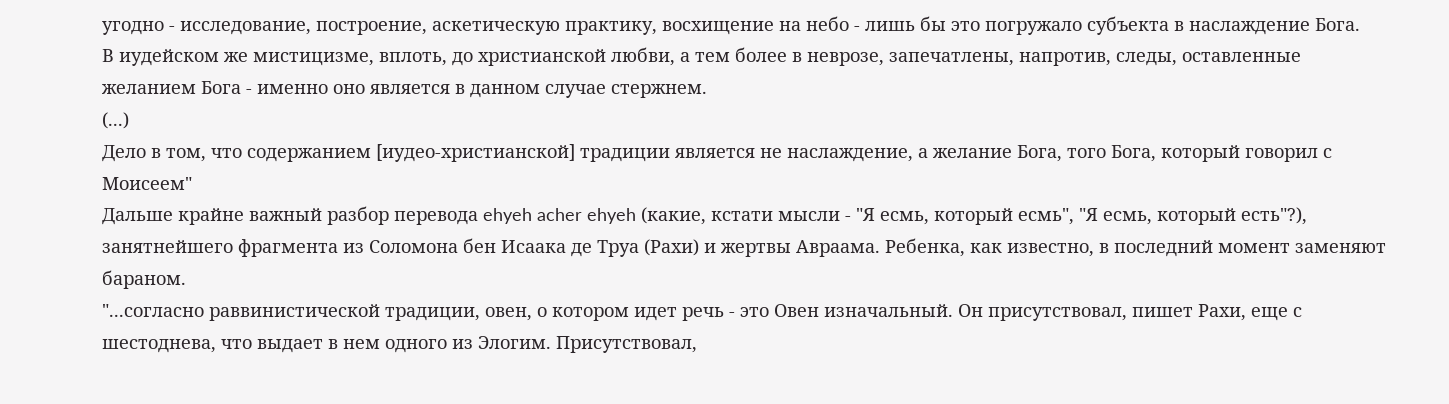угодно - исследование, построение, аскетическую практику, восхищение на небо - лишь бы это погружало субъекта в наслаждение Бога.
В иудейском же мистицизме, вплоть, до христианской любви, а тем более в неврозе, запечатлены, напротив, следы, оставленные желанием Бога - именно оно является в данном случае стержнем.
(...)
Дело в том, что содержанием [иудео-христианской] традиции является не наслаждение, а желание Бога, того Бога, который говорил с Моисеем"
Дальше крайне важный разбор перевода ehyeh acher ehyeh (какие, кстати мысли - "Я есмь, который есмь", "Я есмь, который есть"?), занятнейшего фрагмента из Соломона бен Исаака де Труа (Рахи) и жертвы Авраама. Ребенка, как известно, в последний момент заменяют бараном.
"...согласно раввинистической традиции, овен, о котором идет речь - это Овен изначальный. Он присутствовал, пишет Рахи, еще с шестоднева, что выдает в нем одного из Элогим. Присутствовал,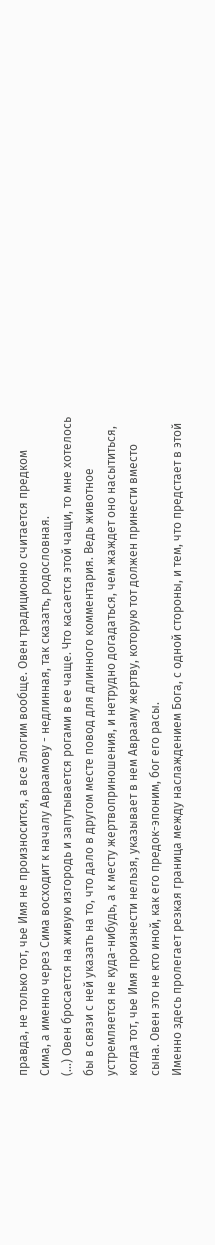правда, не только тот, чье Имя не произносится, а все Элогим вообще. Овен традиционно считается предком Сима, а именно через Сима восходит к началу Авраамову - недлинная, так сказать, родословная.
(...) Овен бросается на живую изгородь и запутывается рогами в ее чаще. Что касается этой чащи, то мне хотелось бы в связи с ней указать на то, что дало в другом месте повод для длинного комментария. Ведь животное устремляется не куда-нибудь, а к месту жертвоприношения, и нетрудно догадаться, чем жаждет оно насытиться, когда тот, чье Имя произнести нельзя, указывает в нем Аврааму жертву, которую тот должен принести вместо сына. Овен это не кто иной, как его предок-эпоним, бог его расы.
Именно здесь пролегает резкая граница между наслаждением Бога, с одной стороны, и тем, что предстает в этой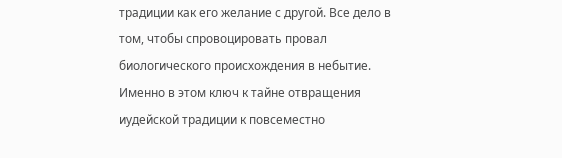традиции как его желание с другой. Все дело в том, чтобы спровоцировать провал биологического происхождения в небытие. Именно в этом ключ к тайне отвращения иудейской традиции к повсеместно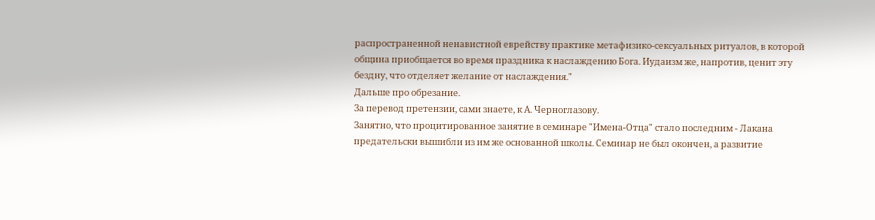распространенной ненавистной еврейству практике метафизико-сексуальных ритуалов, в которой община приобщается во время праздника к наслаждению Бога. Иудаизм же, напротив, ценит эту бездну, что отделяет желание от наслаждения."
Дальше про обрезание.
За перевод претензии, сами знаете, к А. Черноглазову.
Занятно, что процитированное занятие в семинаре "Имена-Отца" стало последним - Лакана предательски вышибли из им же основанной школы. Семинар не был окончен, а развитие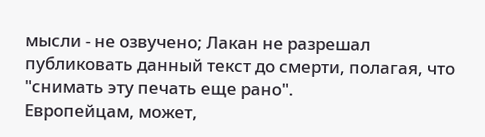мысли - не озвучено; Лакан не разрешал публиковать данный текст до смерти, полагая, что "снимать эту печать еще рано".
Европейцам, может,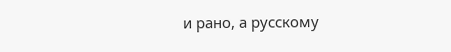и рано, а русскому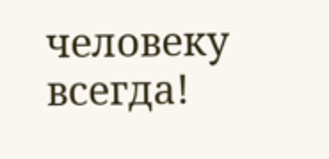человеку всегда!